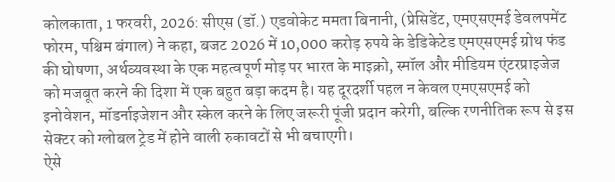कोलकाता, 1 फरवरी, 2026: सीएस (डॉ.) एडवोकेट ममता बिनानी, (प्रेसिडेंट, एमएसएमई डेवलपमेंट फोरम, पश्चिम बंगाल) ने कहा, बजट 2026 में 10,000 करोड़ रुपये के डेडिकेटेड एमएसएमई ग्रोथ फंड की घोषणा, अर्थव्यवस्था के एक महत्वपूर्ण मोड़ पर भारत के माइक्रो, स्मॉल और मीडियम एंटरप्राइजेज को मजबूत करने की दिशा में एक बहुत बड़ा कदम है। यह दूरदर्शी पहल न केवल एमएसएमई को इनोवेशन, मॉडर्नाइजेशन और स्केल करने के लिए जरूरी पूंजी प्रदान करेगी, बल्कि रणनीतिक रूप से इस सेक्टर को ग्लोबल ट्रेड में होने वाली रुकावटों से भी बचाएगी।
ऐसे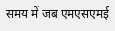समय में जब एमएसएमई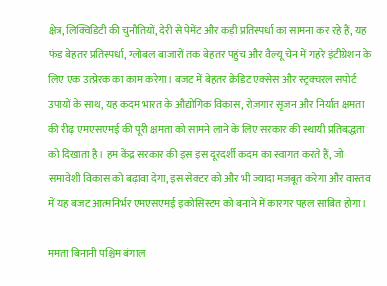क्षेत्र, लिक्विडिटी की चुनौतियों, देरी से पेमेंट और कड़ी प्रतिस्पर्धा का सामना कर रहे हैं, यह फंड बेहतर प्रतिस्पर्धा, ग्लोबल बाजारों तक बेहतर पहुंच और वैल्यू चेन में गहरे इंटीग्रेशन के लिए एक उत्प्रेरक का काम करेगा। बजट में बेहतर क्रेडिट एक्सेस और स्ट्रक्चरल सपोर्ट उपायों के साथ, यह कदम भारत के औद्योगिक विकास, रोज़गार सृजन और निर्यात क्षमता की रीढ़ एमएसएमई की पूरी क्षमता को सामने लाने के लिए सरकार की स्थायी प्रतिबद्धता को दिखाता है। हम केंद्र सरकार की इस इस दूरदर्शी कदम का स्वागत करते हैं, जो समावेशी विकास को बढ़ावा देगा, इस सेक्टर को और भी ज्यादा मजबूत करेगा और वास्तव में यह बजट आत्मनिर्भर एमएसएमई इकोसिस्टम को बनाने में कारगर पहल साबित होगा।

ममता बिनानी पश्चिम बंगाल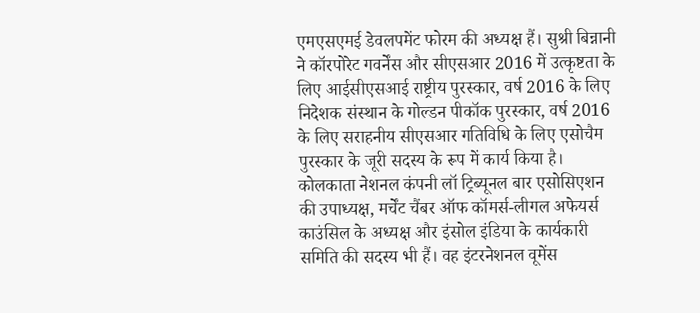एमएसएमई डेवलपमेंट फोरम की अध्यक्ष हैं। सुश्री बिन्नानी ने कॉरपोरेट गवर्नेंस और सीएसआर 2016 में उत्कृष्टता के लिए आईसीएसआई राष्ट्रीय पुरस्कार, वर्ष 2016 के लिए निदेशक संस्थान के गोल्डन पीकॉक पुरस्कार, वर्ष 2016 के लिए सराहनीय सीएसआर गतिविधि के लिए एसोचैम पुरस्कार के जूरी सदस्य के रूप में कार्य किया है। कोलकाता नेशनल कंपनी लॉ ट्रिब्यूनल बार एसोसिएशन की उपाध्यक्ष, मर्चेंट चैंबर ऑफ कॉमर्स-लीगल अफेयर्स काउंसिल के अध्यक्ष और इंसोल इंडिया के कार्यकारी समिति की सदस्य भी हैं। वह इंटरनेशनल वूमेंस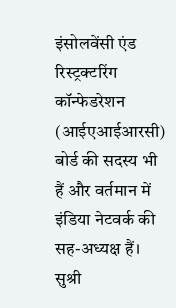इंसोलवेंसी एंड रिस्ट्रक्टरिंग कॉन्फेडरेशन (आईएआईआरसी) बोर्ड की सदस्य भी हैं और वर्तमान में इंडिया नेटवर्क की सह-अध्यक्ष हैं।
सुश्री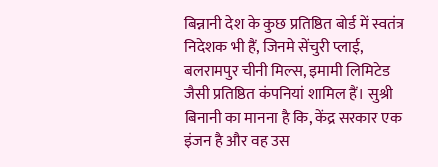बिन्नानी देश के कुछ प्रतिष्ठित बोर्ड में स्वतंत्र निदेशक भी हैं, जिनमे सेंचुरी प्लाई, बलरामपुर चीनी मिल्स, इमामी लिमिटेड जैसी प्रतिष्ठित कंपनियां शामिल हैं। सुश्री बिनानी का मानना है कि, केंद्र सरकार एक इंजन है और वह उस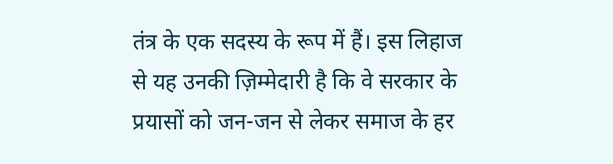तंत्र के एक सदस्य के रूप में हैं। इस लिहाज से यह उनकी ज़िम्मेदारी है कि वे सरकार के प्रयासों को जन-जन से लेकर समाज के हर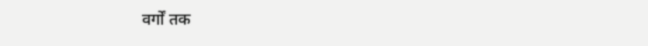वर्गों तक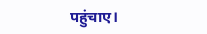पहुंचाए।